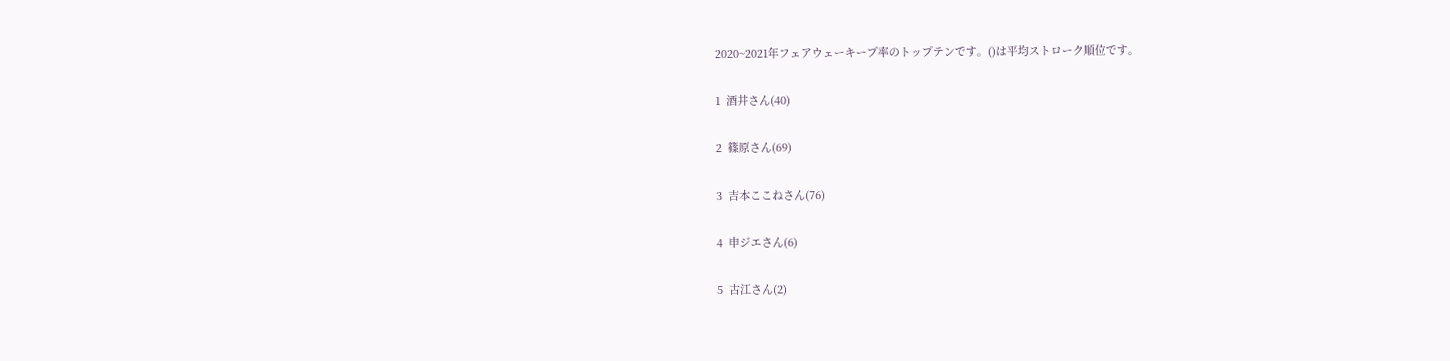2020~2021年フェアウェーキープ率のトップテンです。()は平均ストローク順位です。

1  酒井さん(40)

2  篠原さん(69)

3  吉本ここねさん(76)

4  申ジエさん(6)

5  古江さん(2)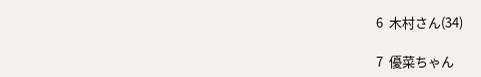6  木村さん(34)

7  優菜ちゃん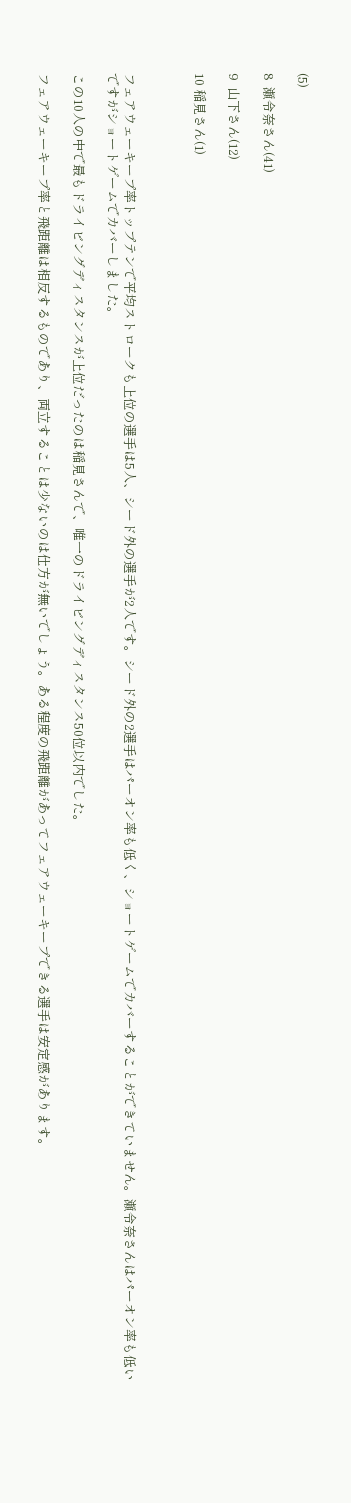(5)

8  瀬令奈さん(41)

9  山下さん(12)

10 稲見さん(1)



フェアウェーキープ率トップテンで平均ストロークも上位の選手は5人、シード外の選手が2人です。シード外の2選手はパーオン率も低く、ショートゲームでカバーすることができていません。瀬令奈さんはパーオン率も低いですがショートゲームでカバーしました。

この10人の中で最もドライビングディスタンスが上位だったのは稲見さんで、唯一のドライビングディスタンス50位以内でした。

フェアウェーキープ率と飛距離は相反するものであり、両立することは少ないのは仕方が無いでしょう。ある程度の飛距離があってフェアウェーキープできる選手は安定感があります。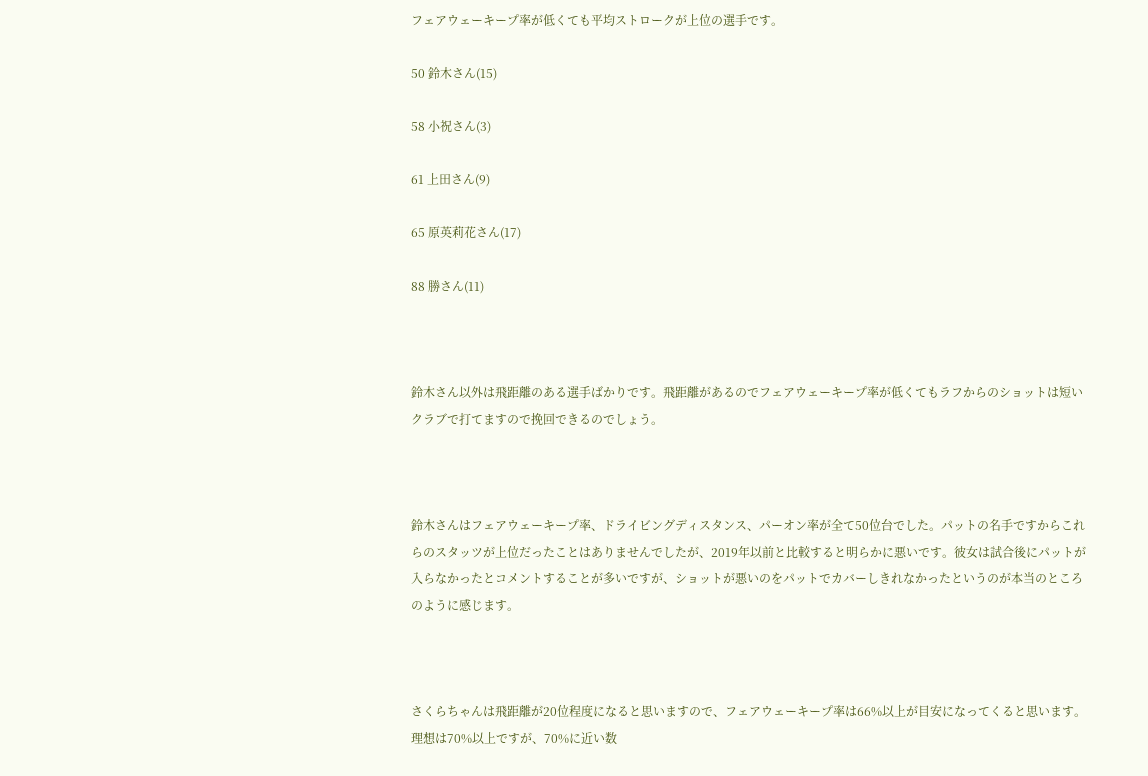フェアウェーキープ率が低くても平均ストロークが上位の選手です。

50 鈴木さん(15)

58 小祝さん(3)

61 上田さん(9)

65 原英莉花さん(17)

88 勝さん(11)



鈴木さん以外は飛距離のある選手ばかりです。飛距離があるのでフェアウェーキープ率が低くてもラフからのショットは短いクラブで打てますので挽回できるのでしょう。



鈴木さんはフェアウェーキープ率、ドライビングディスタンス、パーオン率が全て50位台でした。パットの名手ですからこれらのスタッツが上位だったことはありませんでしたが、2019年以前と比較すると明らかに悪いです。彼女は試合後にパットが入らなかったとコメントすることが多いですが、ショットが悪いのをパットでカバーしきれなかったというのが本当のところのように感じます。



さくらちゃんは飛距離が20位程度になると思いますので、フェアウェーキープ率は66%以上が目安になってくると思います。理想は70%以上ですが、70%に近い数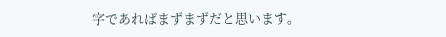字であればまずまずだと思います。